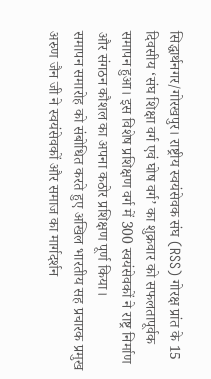सिद्धार्थनगर/गोरखपुर। राष्ट्रीय स्वयंसेवक संघ (RSS) गोरक्ष प्रांत के 15 दिवसीय ‘संघ शिक्षा वर्ग एवं घोष वर्ग’ का शुक्रवार को सफलतापूर्वक समापन हुआ। इस विशेष प्रशिक्षण वर्ग में 300 स्वयंसेवकों ने राष्ट्र निर्माण और संगठन कौशल का अपना कठोर प्रशिक्षण पूर्ण किया।
समापन समारोह को संबोधित करते हुए अखिल भारतीय सह प्रचारक प्रमुख अरुण जैन जी ने स्वयंसेवकों और समाज का मार्गदर्शन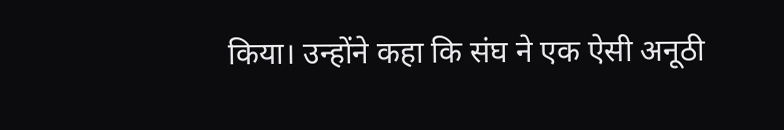किया। उन्होंने कहा कि संघ ने एक ऐसी अनूठी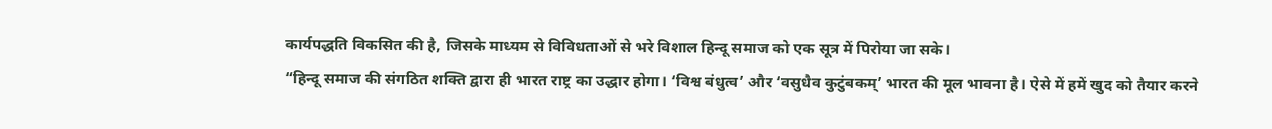कार्यपद्धति विकसित की है, जिसके माध्यम से विविधताओं से भरे विशाल हिन्दू समाज को एक सूत्र में पिरोया जा सके।
“हिन्दू समाज की संगठित शक्ति द्वारा ही भारत राष्ट्र का उद्धार होगा। ‘विश्व बंधुत्व’ और ‘वसुधैव कुटुंबकम्’ भारत की मूल भावना है। ऐसे में हमें खुद को तैयार करने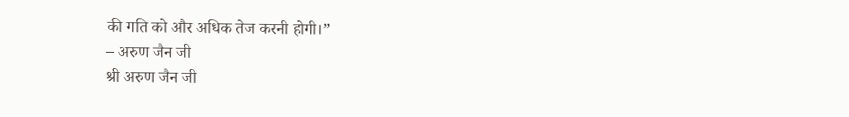की गति को और अधिक तेज करनी होगी।”
– अरुण जैन जी
श्री अरुण जैन जी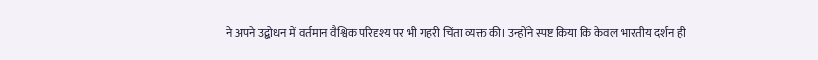ने अपने उद्बोधन में वर्तमान वैश्विक परिदृश्य पर भी गहरी चिंता व्यक्त की। उन्होंने स्पष्ट किया कि केवल भारतीय दर्शन ही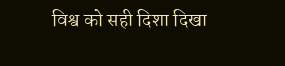विश्व को सही दिशा दिखा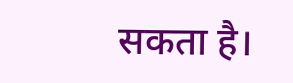सकता है।